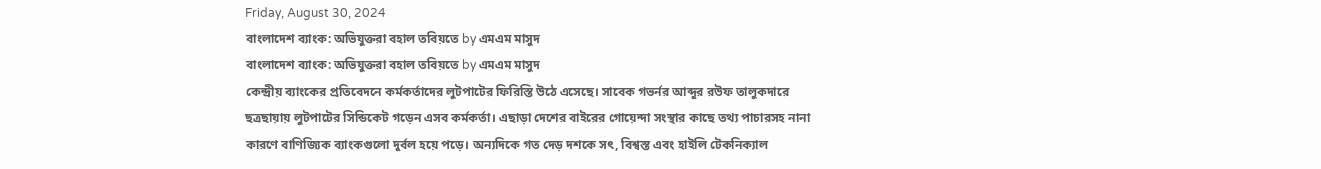Friday, August 30, 2024
বাংলাদেশ ব্যাংক: অভিযুক্তরা বহাল তবিয়তে by এমএম মাসুদ
বাংলাদেশ ব্যাংক: অভিযুক্তরা বহাল তবিয়তে by এমএম মাসুদ
কেন্দ্রীয় ব্যাংকের প্রতিবেদনে কর্মকর্তাদের লুটপাটের ফিরিস্তি উঠে এসেছে। সাবেক গভর্নর আব্দুর রউফ তালুকদারে ছত্রছায়ায় লুটপাটের সিন্ডিকেট গড়েন এসব কর্মকর্তা। এছাড়া দেশের বাইরের গোয়েন্দা সংস্থার কাছে তথ্য পাচারসহ নানা কারণে বাণিজ্যিক ব্যাংকগুলো দুর্বল হয়ে পড়ে। অন্যদিকে গত দেড় দশকে সৎ, বিশ্বস্ত এবং হাইলি টেকনিক্যাল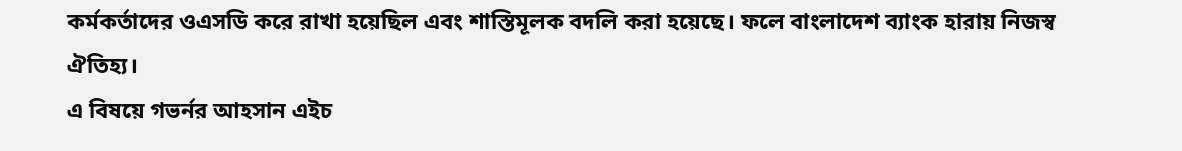কর্মকর্তাদের ওএসডি করে রাখা হয়েছিল এবং শাস্তিমূলক বদলি করা হয়েছে। ফলে বাংলাদেশ ব্যাংক হারায় নিজস্ব ঐতিহ্য।
এ বিষয়ে গভর্নর আহসান এইচ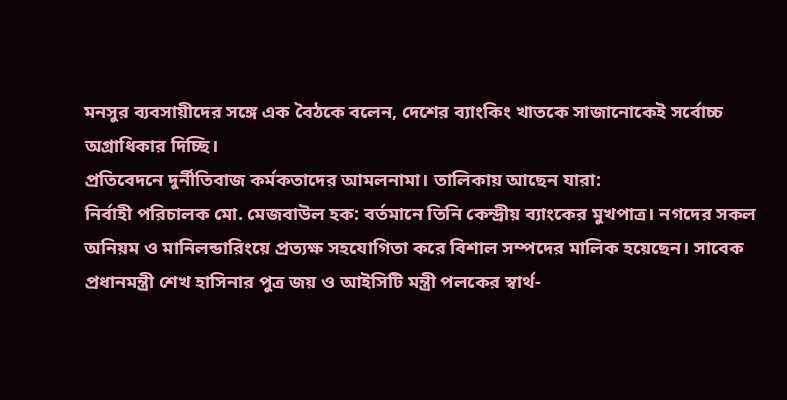মনসুর ব্যবসায়ীদের সঙ্গে এক বৈঠকে বলেন, দেশের ব্যাংকিং খাতকে সাজানোকেই সর্বোচ্চ অগ্রাধিকার দিচ্ছি।
প্রতিবেদনে দুর্নীতিবাজ কর্মকতাদের আমলনামা। তালিকায় আছেন যারা:
নির্বাহী পরিচালক মো. মেজবাউল হক: বর্তমানে তিনি কেন্দ্রীয় ব্যাংকের মুখপাত্র। নগদের সকল অনিয়ম ও মানিলন্ডারিংয়ে প্রত্যক্ষ সহযোগিতা করে বিশাল সম্পদের মালিক হয়েছেন। সাবেক প্রধানমন্ত্রী শেখ হাসিনার পুত্র জয় ও আইসিটি মন্ত্রী পলকের স্বার্থ-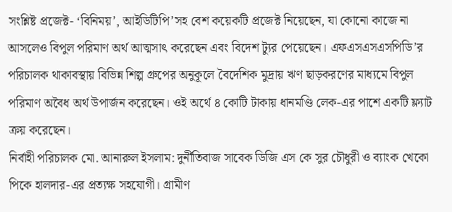সংশ্লিষ্ট প্রজেক্ট- ‘বিনিময়’, আইডিটিপি’সহ বেশ কয়েকটি প্রজেক্ট নিয়েছেন, যা কোনো কাজে না আসলেও বিপুল পরিমাণ অর্থ আত্মসাৎ করেছেন এবং বিদেশ ট্যুর পেয়েছেন। এফএসএসএসপিডি’র পরিচালক থাকাবস্থায় বিভিন্ন শিল্প গ্রুপের অনুকূলে বৈদেশিক মুদ্রায় ঋণ ছাড়করণের মাধ্যমে বিপুল পরিমাণ অবৈধ অর্থ উপার্জন করেছেন। ওই অর্থে ৪ কোটি টাকায় ধানমণ্ডি লেক-এর পাশে একটি ফ্ল্যাট ক্রয় করেছেন।
নির্বাহী পরিচালক মো. আনারুল ইসলাম: দুর্নীতিবাজ সাবেক ডিজি এস কে সুর চৌধুরী ও ব্যাংক খেকো পিকে হালদার-এর প্রত্যক্ষ সহযোগী। গ্রামীণ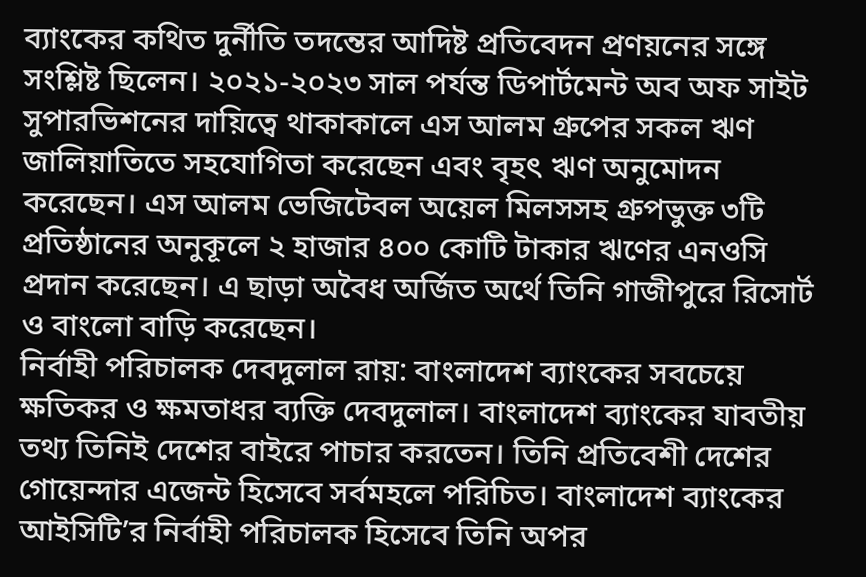ব্যাংকের কথিত দুর্নীতি তদন্তের আদিষ্ট প্রতিবেদন প্রণয়নের সঙ্গে সংশ্লিষ্ট ছিলেন। ২০২১-২০২৩ সাল পর্যন্ত ডিপার্টমেন্ট অব অফ সাইট সুপারভিশনের দায়িত্বে থাকাকালে এস আলম গ্রুপের সকল ঋণ জালিয়াতিতে সহযোগিতা করেছেন এবং বৃহৎ ঋণ অনুমোদন করেছেন। এস আলম ভেজিটেবল অয়েল মিলসসহ গ্রুপভুক্ত ৩টি প্রতিষ্ঠানের অনুকূলে ২ হাজার ৪০০ কোটি টাকার ঋণের এনওসি প্রদান করেছেন। এ ছাড়া অবৈধ অর্জিত অর্থে তিনি গাজীপুরে রিসোর্ট ও বাংলো বাড়ি করেছেন।
নির্বাহী পরিচালক দেবদুলাল রায়: বাংলাদেশ ব্যাংকের সবচেয়ে ক্ষতিকর ও ক্ষমতাধর ব্যক্তি দেবদুলাল। বাংলাদেশ ব্যাংকের যাবতীয় তথ্য তিনিই দেশের বাইরে পাচার করতেন। তিনি প্রতিবেশী দেশের গোয়েন্দার এজেন্ট হিসেবে সর্বমহলে পরিচিত। বাংলাদেশ ব্যাংকের আইসিটি’র নির্বাহী পরিচালক হিসেবে তিনি অপর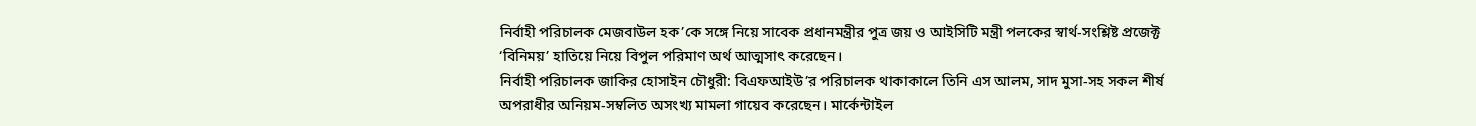নির্বাহী পরিচালক মেজবাউল হক’কে সঙ্গে নিয়ে সাবেক প্রধানমন্ত্রীর পুত্র জয় ও আইসিটি মন্ত্রী পলকের স্বার্থ-সংশ্লিষ্ট প্রজেক্ট ‘বিনিময়’ হাতিয়ে নিয়ে বিপুল পরিমাণ অর্থ আত্মসাৎ করেছেন।
নির্বাহী পরিচালক জাকির হোসাইন চৌধুরী: বিএফআইউ’র পরিচালক থাকাকালে তিনি এস আলম, সাদ মুসা-সহ সকল শীর্ষ অপরাধীর অনিয়ম-সম্বলিত অসংখ্য মামলা গায়েব করেছেন। মার্কেন্টাইল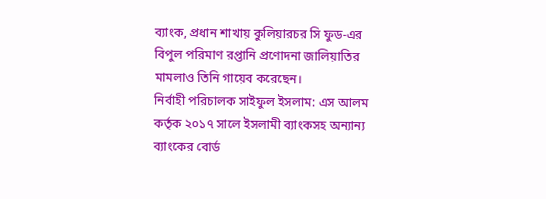ব্যাংক, প্রধান শাখায় কুলিয়ারচর সি ফুড-এর বিপুল পরিমাণ রপ্তানি প্রণোদনা জালিয়াতির মামলাও তিনি গায়েব করেছেন।
নির্বাহী পরিচালক সাইফুল ইসলাম: এস আলম কর্তৃক ২০১৭ সালে ইসলামী ব্যাংকসহ অন্যান্য ব্যাংকের বোর্ড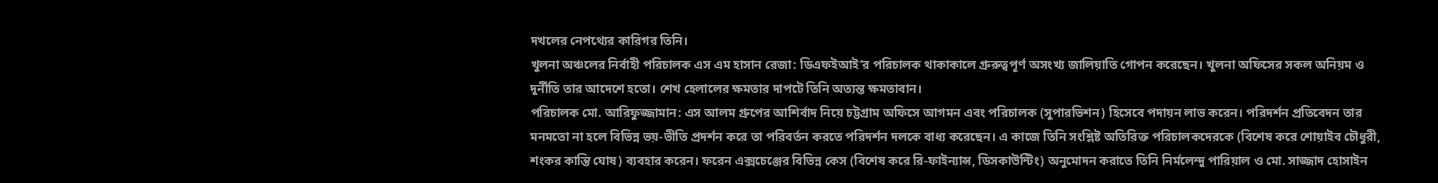দখলের নেপথ্যের কারিগর তিনি।
খুলনা অঞ্চলের নির্বাহী পরিচালক এস এম হাসান রেজা: ডিএফইআই’র পরিচালক থাকাকালে গ্রুরুত্বপূর্ণ অসংখ্য জালিয়াতি গোপন করেছেন। খুলনা অফিসের সকল অনিয়ম ও দুর্নীতি তার আদেশে হতো। শেখ হেলালের ক্ষমতার দাপটে তিনি অত্যন্ত ক্ষমতাবান।
পরিচালক মো. আরিফুজ্জামান: এস আলম গ্রুপের আশির্বাদ নিয়ে চট্টগ্রাম অফিসে আগমন এবং পরিচালক (সুপারভিশন) হিসেবে পদায়ন লাভ করেন। পরিদর্শন প্রতিবেদন তার মনমতো না হলে বিভিন্ন ভয়-ভীতি প্রদর্শন করে তা পরিবর্তন করতে পরিদর্শন দলকে বাধ্য করেছেন। এ কাজে তিনি সংশ্লিষ্ট অতিরিক্ত পরিচালকদেরকে (বিশেষ করে শোয়াইব চৌধুরী, শংকর কান্তি ঘোষ) ব্যবহার করেন। ফরেন এক্সচেঞ্জের বিভিন্ন কেস (বিশেষ করে রি-ফাইন্যান্স, ডিসকাউন্টিং) অনুমোদন করাতে তিনি নির্মলেন্দু পারিয়াল ও মো. সাজ্জাদ হোসাইন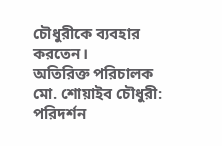চৌধুরীকে ব্যবহার করতেন।
অতিরিক্ত পরিচালক মো. শোয়াইব চৌধুরী: পরিদর্শন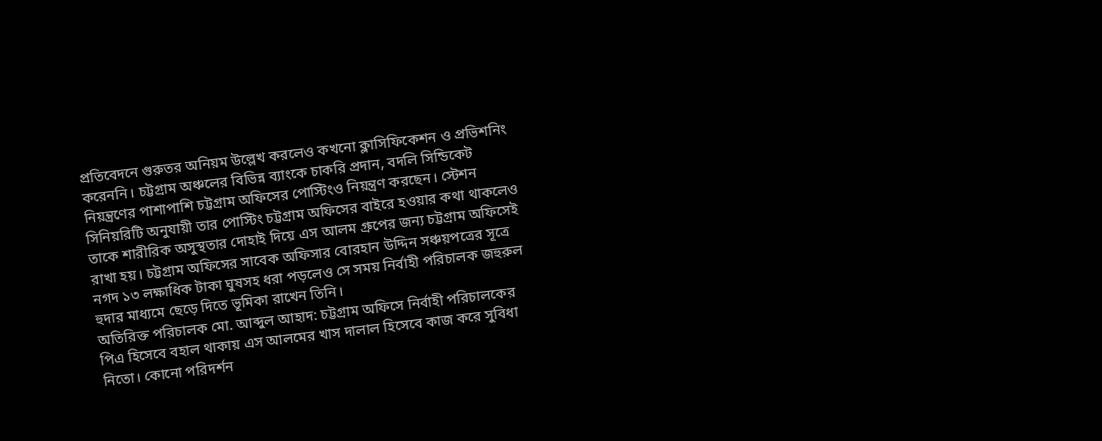প্রতিবেদনে গুরুতর অনিয়ম উল্লেখ করলেও কখনো ক্লাসিফিকেশন ও প্রভিশনিং করেননি। চট্টগ্রাম অঞ্চলের বিভিন্ন ব্যাংকে চাকরি প্রদান, বদলি সিন্ডিকেট নিয়ন্ত্রণের পাশাপাশি চট্টগ্রাম অফিসের পোস্টিংও নিয়ন্ত্রণ করছেন। স্টেশন সিনিয়রিটি অনুযায়ী তার পোস্টিং চট্টগ্রাম অফিসের বাইরে হওয়ার কথা থাকলেও তাকে শারীরিক অসুস্থতার দোহাই দিয়ে এস আলম গ্রুপের জন্য চট্টগ্রাম অফিসেই রাখা হয়। চট্টগ্রাম অফিসের সাবেক অফিসার বোরহান উদ্দিন সঞ্চয়পত্রের সূত্রে নগদ ১৩ লক্ষাধিক টাকা ঘুষসহ ধরা পড়লেও সে সময় নির্বাহী পরিচালক জহুরুল হুদার মাধ্যমে ছেড়ে দিতে ভূমিকা রাখেন তিনি।
অতিরিক্ত পরিচালক মো. আব্দুল আহাদ: চট্টগ্রাম অফিসে নির্বাহী পরিচালকের পিএ হিসেবে বহাল থাকায় এস আলমের খাস দালাল হিসেবে কাজ করে সুবিধা নিতো। কোনো পরিদর্শন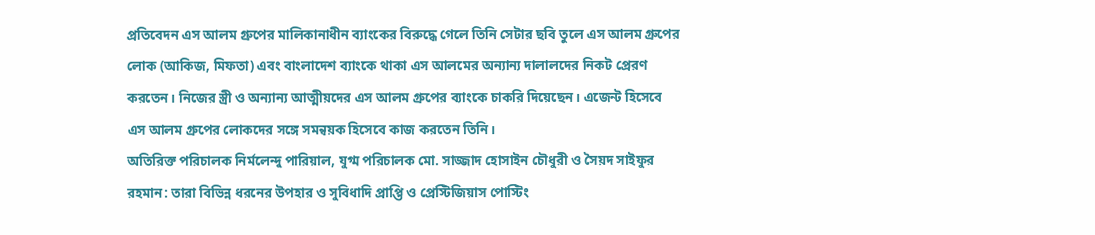প্রতিবেদন এস আলম গ্রুপের মালিকানাধীন ব্যাংকের বিরুদ্ধে গেলে তিনি সেটার ছবি তুলে এস আলম গ্রুপের লোক (আকিজ, মিফতা) এবং বাংলাদেশ ব্যাংকে থাকা এস আলমের অন্যান্য দালালদের নিকট প্রেরণ করতেন। নিজের স্ত্রী ও অন্যান্য আত্মীয়দের এস আলম গ্রুপের ব্যাংকে চাকরি দিয়েছেন। এজেন্ট হিসেবে এস আলম গ্রুপের লোকদের সঙ্গে সমন্বয়ক হিসেবে কাজ করতেন তিনি।
অতিরিক্ত পরিচালক নির্মলেন্দু পারিয়াল, যুগ্ম পরিচালক মো. সাজ্জাদ হোসাইন চৌধুরী ও সৈয়দ সাইফুর রহমান: তারা বিভিন্ন ধরনের উপহার ও সুবিধাদি প্রাপ্তি ও প্রেস্টিজিয়াস পোস্টিং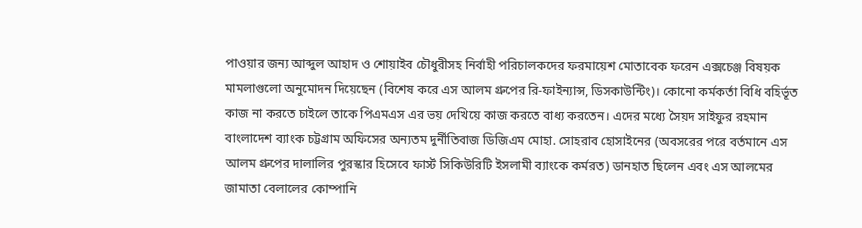পাওয়ার জন্য আব্দুল আহাদ ও শোয়াইব চৌধুরীসহ নির্বাহী পরিচালকদের ফরমায়েশ মোতাবেক ফরেন এক্সচেঞ্জ বিষয়ক মামলাগুলো অনুমোদন দিয়েছেন (বিশেষ করে এস আলম গ্রুপের রি-ফাইন্যান্স, ডিসকাউন্টিং)। কোনো কর্মকর্তা বিধি বহির্ভূত কাজ না করতে চাইলে তাকে পিএমএস এর ভয় দেখিয়ে কাজ করতে বাধ্য করতেন। এদের মধ্যে সৈয়দ সাইফুর রহমান বাংলাদেশ ব্যাংক চট্টগ্রাম অফিসের অন্যতম দুর্নীতিবাজ ডিজিএম মোহা. সোহরাব হোসাইনের (অবসরের পরে বর্তমানে এস আলম গ্রুপের দালালির পুরস্কার হিসেবে ফার্স্ট সিকিউরিটি ইসলামী ব্যাংকে কর্মরত) ডানহাত ছিলেন এবং এস আলমের জামাতা বেলালের কোম্পানি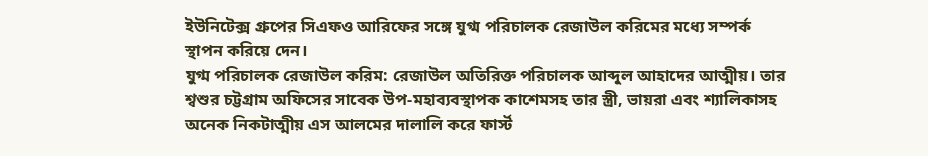ইউনিটেক্স গ্রুপের সিএফও আরিফের সঙ্গে যুগ্ম পরিচালক রেজাউল করিমের মধ্যে সম্পর্ক স্থাপন করিয়ে দেন।
যুগ্ম পরিচালক রেজাউল করিম: রেজাউল অতিরিক্ত পরিচালক আব্দুল আহাদের আত্মীয়। তার শ্বশুর চট্টগ্রাম অফিসের সাবেক উপ-মহাব্যবস্থাপক কাশেমসহ তার স্ত্রী, ভায়রা এবং শ্যালিকাসহ অনেক নিকটাত্মীয় এস আলমের দালালি করে ফার্স্ট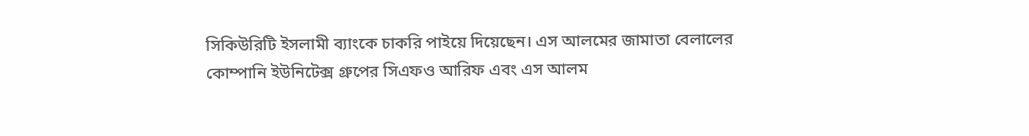সিকিউরিটি ইসলামী ব্যাংকে চাকরি পাইয়ে দিয়েছেন। এস আলমের জামাতা বেলালের কোম্পানি ইউনিটেক্স গ্রুপের সিএফও আরিফ এবং এস আলম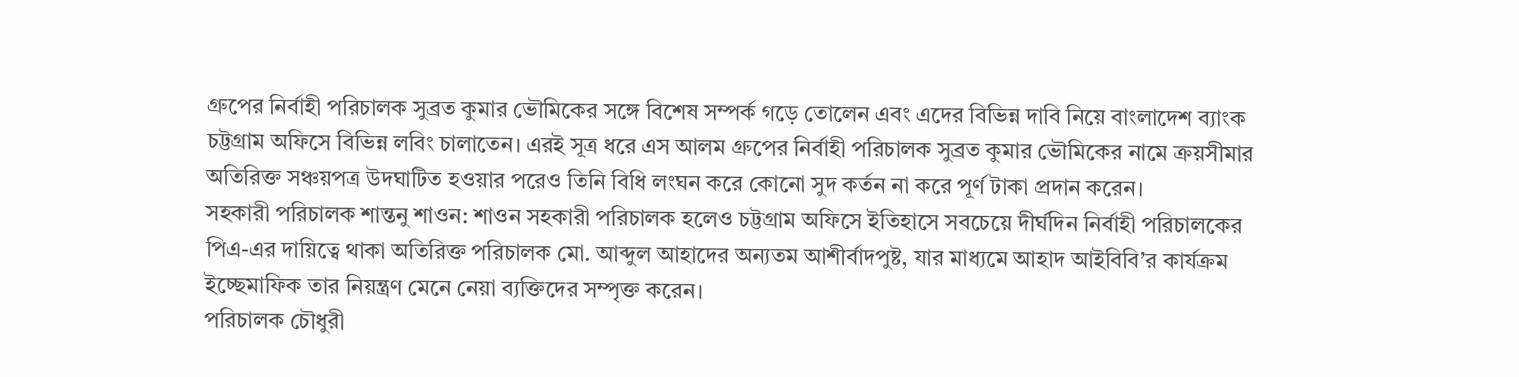গ্রুপের নির্বাহী পরিচালক সুব্রত কুমার ভৌমিকের সঙ্গে বিশেষ সম্পর্ক গড়ে তোলেন এবং এদের বিভিন্ন দাবি নিয়ে বাংলাদেশ ব্যাংক চট্টগ্রাম অফিসে বিভিন্ন লবিং চালাতেন। এরই সূত্র ধরে এস আলম গ্রুপের নির্বাহী পরিচালক সুব্রত কুমার ভৌমিকের নামে ক্রয়সীমার অতিরিক্ত সঞ্চয়পত্র উদঘাটিত হওয়ার পরেও তিনি বিধি লংঘন করে কোনো সুদ কর্তন না করে পূর্ণ টাকা প্রদান করেন।
সহকারী পরিচালক শান্তনু শাওন: শাওন সহকারী পরিচালক হলেও চট্টগ্রাম অফিসে ইতিহাসে সবচেয়ে দীর্ঘদিন নির্বাহী পরিচালকের পিএ-এর দায়িত্বে থাকা অতিরিক্ত পরিচালক মো. আব্দুল আহাদের অন্যতম আশীর্বাদপুষ্ট, যার মাধ্যমে আহাদ আইবিবি’র কার্যক্রম ইচ্ছেমাফিক তার নিয়ন্ত্রণ মেনে নেয়া ব্যক্তিদের সম্পৃক্ত করেন।
পরিচালক চৌধুরী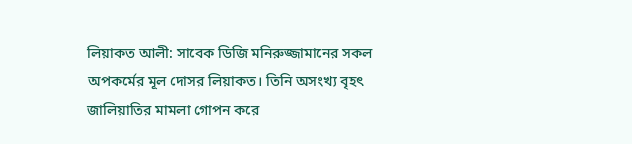লিয়াকত আলী: সাবেক ডিজি মনিরুজ্জামানের সকল অপকর্মের মূল দোসর লিয়াকত। তিনি অসংখ্য বৃহৎ জালিয়াতির মামলা গোপন করে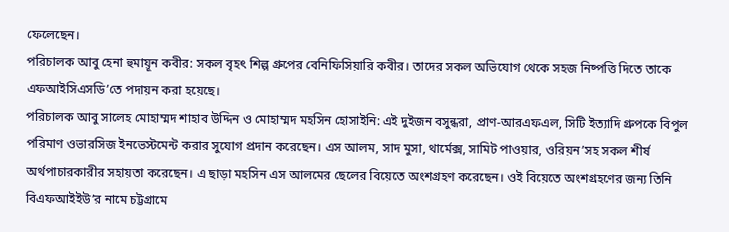ফেলেছেন।
পরিচালক আবু হেনা হুমায়ূন কবীর: সকল বৃহৎ শিল্প গ্রুপের বেনিফিসিয়ারি কবীর। তাদের সকল অভিযোগ থেকে সহজ নিষ্পত্তি দিতে তাকে এফআইসিএসডি’তে পদায়ন করা হয়েছে।
পরিচালক আবু সালেহ মোহাম্মদ শাহাব উদ্দিন ও মোহাম্মদ মহসিন হোসাইনি: এই দুইজন বসুন্ধরা, প্রাণ-আরএফএল, সিটি ইত্যাদি গ্রুপকে বিপুল পরিমাণ ওভারসিজ ইনভেস্টমেন্ট করার সুযোগ প্রদান করেছেন। এস আলম, সাদ মুসা, থার্মেক্স, সামিট পাওয়ার, ওরিয়ন’সহ সকল শীর্ষ অর্থপাচারকারীর সহায়তা করেছেন। এ ছাড়া মহসিন এস আলমের ছেলের বিয়েতে অংশগ্রহণ করেছেন। ওই বিয়েতে অংশগ্রহণের জন্য তিনি বিএফআইইউ’র নামে চট্টগ্রামে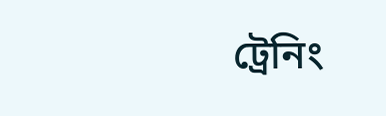ট্রেনিং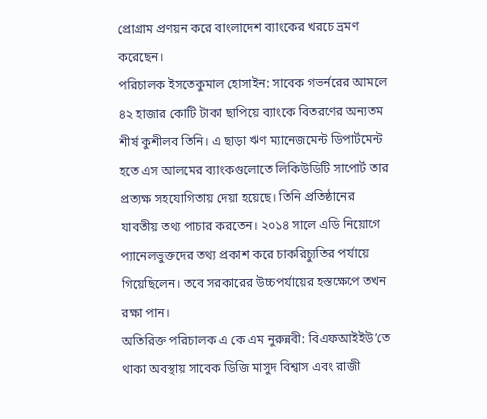প্রোগ্রাম প্রণয়ন করে বাংলাদেশ ব্যাংকের খরচে ভ্রমণ করেছেন।
পরিচালক ইসতেকুমাল হোসাইন: সাবেক গভর্নরের আমলে ৪২ হাজার কোটি টাকা ছাপিয়ে ব্যাংকে বিতরণের অন্যতম শীর্ষ কুশীলব তিনি। এ ছাড়া ঋণ ম্যানেজমেন্ট ডিপার্টমেন্ট হতে এস আলমের ব্যাংকগুলোতে লিকিউডিটি সাপোর্ট তার প্রত্যক্ষ সহযোগিতায় দেয়া হয়েছে। তিনি প্রতিষ্ঠানের যাবতীয় তথ্য পাচার করতেন। ২০১৪ সালে এডি নিয়োগে প্যানেলভুক্তদের তথ্য প্রকাশ করে চাকরিচ্যুতির পর্যায়ে গিয়েছিলেন। তবে সরকারের উচ্চপর্যায়ের হস্তক্ষেপে তখন রক্ষা পান।
অতিরিক্ত পরিচালক এ কে এম নুরুন্নবী: বিএফআইইউ’তে থাকা অবস্থায় সাবেক ডিজি মাসুদ বিশ্বাস এবং রাজী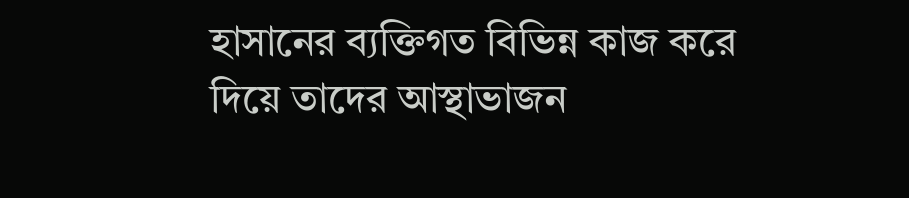হাসানের ব্যক্তিগত বিভিন্ন কাজ করে দিয়ে তাদের আস্থাভাজন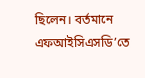ছিলেন। বর্তমানে এফআইসিএসডি’তে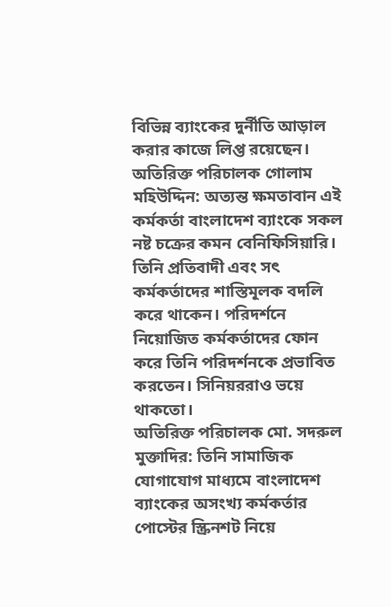বিভিন্ন ব্যাংকের দুর্নীতি আড়াল করার কাজে লিপ্ত রয়েছেন।
অতিরিক্ত পরিচালক গোলাম মহিউদ্দিন: অত্যন্ত ক্ষমতাবান এই কর্মকর্তা বাংলাদেশ ব্যাংকে সকল নষ্ট চক্রের কমন বেনিফিসিয়ারি। তিনি প্রতিবাদী এবং সৎ কর্মকর্তাদের শাস্তিমূলক বদলি করে থাকেন। পরিদর্শনে নিয়োজিত কর্মকর্তাদের ফোন করে তিনি পরিদর্শনকে প্রভাবিত করতেন। সিনিয়ররাও ভয়ে থাকতো।
অতিরিক্ত পরিচালক মো. সদরুল মুক্তাদির: তিনি সামাজিক যোগাযোগ মাধ্যমে বাংলাদেশ ব্যাংকের অসংখ্য কর্মকর্তার পোস্টের স্ক্রিনশট নিয়ে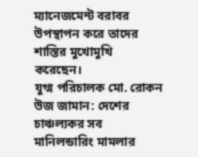ম্যানেজমেন্ট বরাবর উপস্থাপন করে তাদের শাস্তির মুখোমুখি করেছেন।
যুগ্ম পরিচালক মো. রোকন উজ জামান: দেশের চাঞ্চল্যকর সব মানিলন্ডারিং মামলার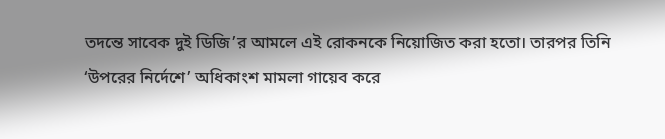তদন্তে সাবেক দুই ডিজি’র আমলে এই রোকনকে নিয়োজিত করা হতো। তারপর তিনি ‘উপরের নির্দেশে’ অধিকাংশ মামলা গায়েব করে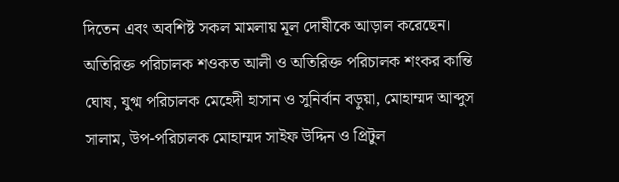দিতেন এবং অবশিষ্ট সকল মামলায় মূল দোষীকে আড়াল করেছেন।
অতিরিক্ত পরিচালক শওকত আলী ও অতিরিক্ত পরিচালক শংকর কান্তি ঘোষ, যুগ্ম পরিচালক মেহেদী হাসান ও সুনির্বান বড়ুয়া, মোহাম্মদ আব্দুস সালাম, উপ-পরিচালক মোহাম্মদ সাইফ উদ্দিন ও প্রিটুল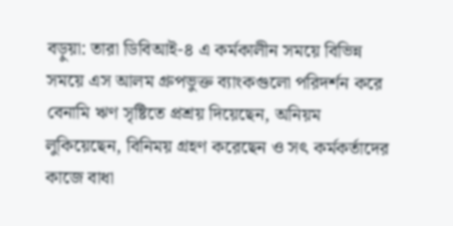বড়ুয়া: তারা ডিবিআই-৪ এ কর্মকালীন সময়ে বিভিন্ন সময়ে এস আলম গ্রুপভুক্ত ব্যাংকগুলো পরিদর্শন করে বেনামি ঋণ সৃষ্টিতে প্রশ্রয় দিয়েছেন, অনিয়ম লুকিয়েছেন, বিনিময় গ্রহণ করেছেন ও সৎ কর্মকর্তাদের কাজে বাধা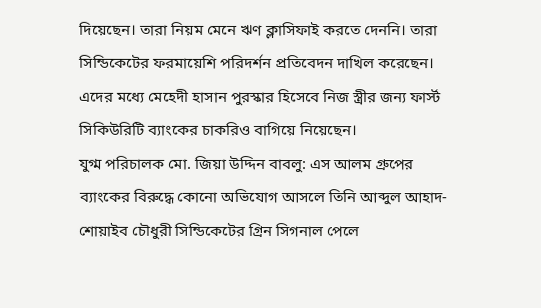দিয়েছেন। তারা নিয়ম মেনে ঋণ ক্লাসিফাই করতে দেননি। তারা সিন্ডিকেটের ফরমায়েশি পরিদর্শন প্রতিবেদন দাখিল করেছেন। এদের মধ্যে মেহেদী হাসান পুরস্কার হিসেবে নিজ স্ত্রীর জন্য ফার্স্ট সিকিউরিটি ব্যাংকের চাকরিও বাগিয়ে নিয়েছেন।
যুগ্ম পরিচালক মো. জিয়া উদ্দিন বাবলু: এস আলম গ্রুপের ব্যাংকের বিরুদ্ধে কোনো অভিযোগ আসলে তিনি আব্দুল আহাদ-শোয়াইব চৌধুরী সিন্ডিকেটের গ্রিন সিগনাল পেলে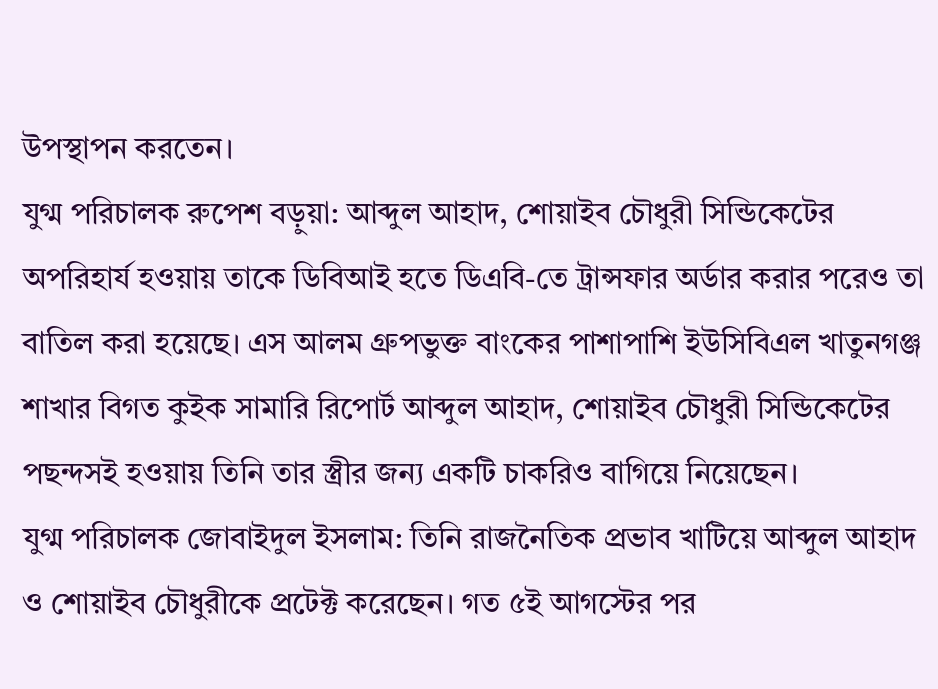উপস্থাপন করতেন।
যুগ্ম পরিচালক রুপেশ বড়ুয়া: আব্দুল আহাদ, শোয়াইব চৌধুরী সিন্ডিকেটের অপরিহার্য হওয়ায় তাকে ডিবিআই হতে ডিএবি-তে ট্রান্সফার অর্ডার করার পরেও তা বাতিল করা হয়েছে। এস আলম গ্রুপভুক্ত বাংকের পাশাপাশি ইউসিবিএল খাতুনগঞ্জ শাখার বিগত কুইক সামারি রিপোর্ট আব্দুল আহাদ, শোয়াইব চৌধুরী সিন্ডিকেটের পছন্দসই হওয়ায় তিনি তার স্ত্রীর জন্য একটি চাকরিও বাগিয়ে নিয়েছেন।
যুগ্ম পরিচালক জোবাইদুল ইসলাম: তিনি রাজনৈতিক প্রভাব খাটিয়ে আব্দুল আহাদ ও শোয়াইব চৌধুরীকে প্রটেক্ট করেছেন। গত ৫ই আগস্টের পর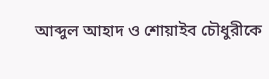আব্দুল আহাদ ও শোয়াইব চৌধুরীকে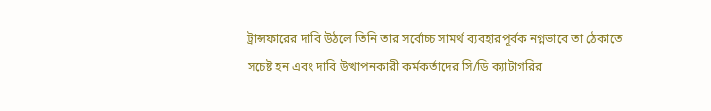ট্রান্সফারের দাবি উঠলে তিনি তার সর্বোচ্চ সামর্থ ব্যবহারপূর্বক নগ্নভাবে তা ঠেকাতে সচেষ্ট হন এবং দাবি উত্থাপনকারী কর্মকর্তাদের সি/ডি ক্যাটাগরির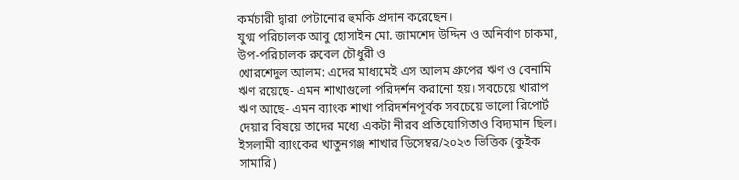কর্মচারী দ্বারা পেটানোর হুমকি প্রদান করেছেন।
যুগ্ম পরিচালক আবু হোসাইন মো. জামশেদ উদ্দিন ও অনির্বাণ চাকমা, উপ-পরিচালক রুবেল চৌধুরী ও
খোরশেদুল আলম: এদের মাধ্যমেই এস আলম গ্রুপের ঋণ ও বেনামি ঋণ রয়েছে- এমন শাখাগুলো পরিদর্শন করানো হয়। সবচেয়ে খারাপ ঋণ আছে- এমন ব্যাংক শাখা পরিদর্শনপূর্বক সবচেয়ে ভালো রিপোর্ট দেয়ার বিষয়ে তাদের মধ্যে একটা নীরব প্রতিযোগিতাও বিদ্যমান ছিল। ইসলামী ব্যাংকের খাতুনগঞ্জ শাখার ডিসেম্বর/২০২৩ ভিত্তিক (কুইক সামারি)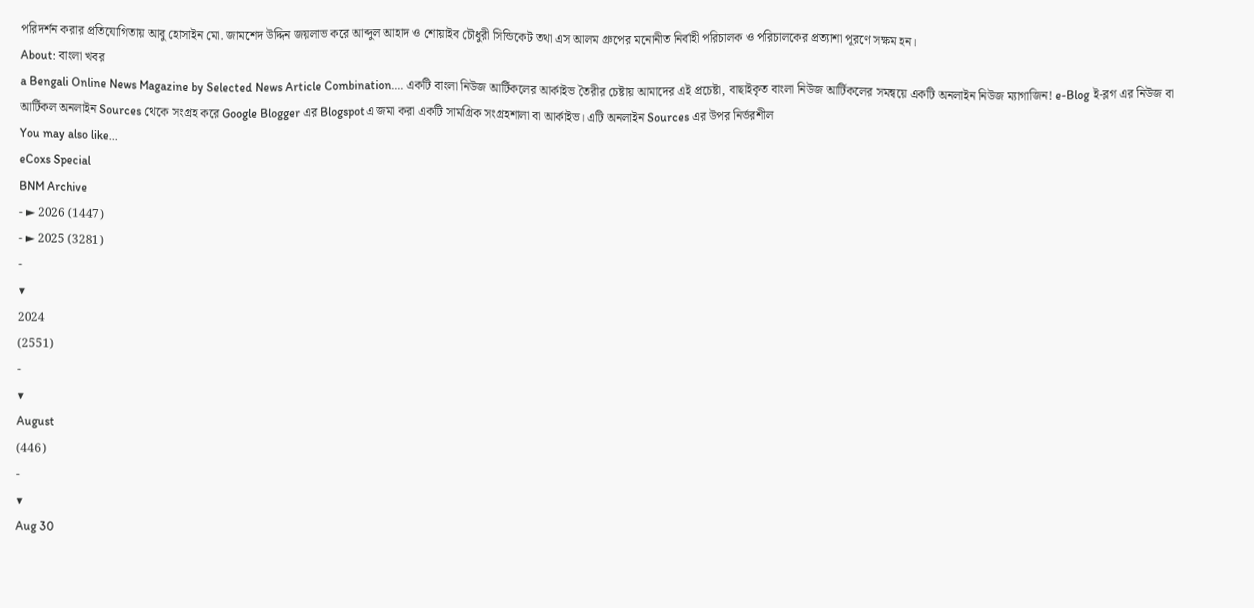পরিদর্শন করার প্রতিযোগিতায় আবু হোসাইন মো. জামশেদ উদ্দিন জয়লাভ করে আব্দুল আহাদ ও শোয়াইব চৌধুরী সিন্ডিকেট তথা এস আলম গ্রুপের মনোনীত নির্বাহী পরিচালক ও পরিচালকের প্রত্যাশা পূরণে সক্ষম হন।
About: বাংলা খবর
a Bengali Online News Magazine by Selected News Article Combination.... একটি বাংলা নিউজ আর্টিকলের আর্কাইভ তৈরীর চেষ্টায় আমাদের এই প্রচেষ্টা, বাছাইকৃত বাংলা নিউজ আর্টিকলের সমন্বয়ে একটি অনলাইন নিউজ ম্যাগাজিন! e-Blog ই-ব্লগ এর নিউজ বা আর্টিকল অনলাইন Sources থেকে সংগ্রহ করে Google Blogger এর Blogspotএ জমা করা একটি সামগ্রিক সংগ্রহশালা বা আর্কাইভ। এটি অনলাইন Sources এর উপর নির্ভরশীল
You may also like...
eCoxs Special
BNM Archive
- ► 2026 (1447)
- ► 2025 (3281)
-
▼
2024
(2551)
-
▼
August
(446)
-
▼
Aug 30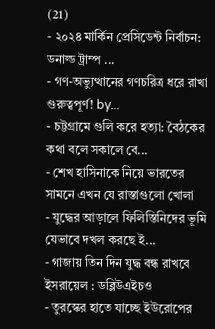(21)
- ২০২৪ মার্কিন প্রেসিডেন্ট নির্বাচন: ডনাল্ড ট্রাম্প ...
- গণ-অভ্যুত্থানের গণচরিত্র ধরে রাখা গুরুত্বপূর্ণ! by...
- চট্টগ্রামে গুলি করে হত্যা: বৈঠকের কথা বলে সকালে বে...
- শেখ হাসিনাকে নিয়ে ভারতের সামনে এখন যে রাস্তাগুলো খোলা
- যুদ্ধের আড়ালে ফিলিস্তিনিদের ভূমি যেভাবে দখল করছে ই...
- গাজায় তিন দিন যুদ্ধ বন্ধ রাখবে ইসরায়েল : ডব্লিউএইচও
- তুরস্কের হাতে যাচ্ছে ইউরোপের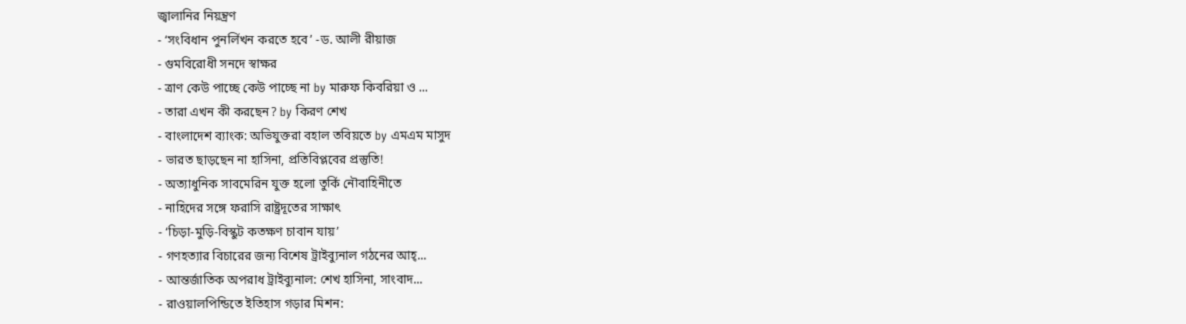জ্বালানির নিয়ন্ত্রণ
- ‘সংবিধান পুনর্লিখন করতে হবে’ -ড. আলী রীয়াজ
- গুমবিরোধী সনদে স্বাক্ষর
- ত্রাণ কেউ পাচ্ছে কেউ পাচ্ছে না by মারুফ কিবরিয়া ও ...
- তারা এখন কী করছেন? by কিরণ শেখ
- বাংলাদেশ ব্যাংক: অভিযুক্তরা বহাল তবিয়তে by এমএম মাসুদ
- ভারত ছাড়ছেন না হাসিনা, প্রতিবিপ্লবের প্রস্তুতি!
- অত্যাধুনিক সাবমেরিন যুক্ত হলো তুর্কি নৌবাহিনীতে
- নাহিদের সঙ্গে ফরাসি রাষ্ট্রদূতের সাক্ষাৎ
- ‘চিড়া-মুড়ি-বিস্কুট কতক্ষণ চাবান যায়’
- গণহত্যার বিচারের জন্য বিশেষ ট্রাইব্যুনাল গঠনের আহ্...
- আন্তর্জাতিক অপরাধ ট্রাইব্যুনাল: শেখ হাসিনা, সাংবাদ...
- রাওয়ালপিন্ডিতে ইতিহাস গড়ার মিশন: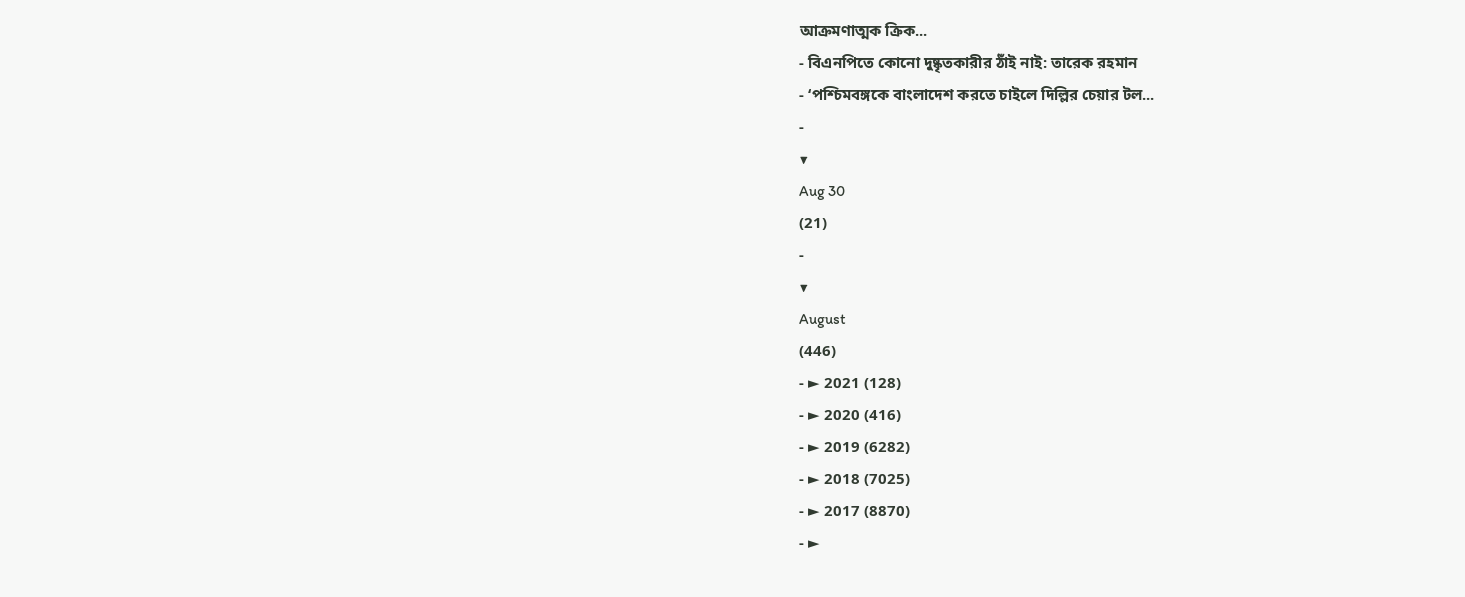আক্রমণাত্মক ক্রিক...
- বিএনপিতে কোনো দুষ্কৃতকারীর ঠাঁই নাই: তারেক রহমান
- ‘পশ্চিমবঙ্গকে বাংলাদেশ করতে চাইলে দিল্লির চেয়ার টল...
-
▼
Aug 30
(21)
-
▼
August
(446)
- ► 2021 (128)
- ► 2020 (416)
- ► 2019 (6282)
- ► 2018 (7025)
- ► 2017 (8870)
- ►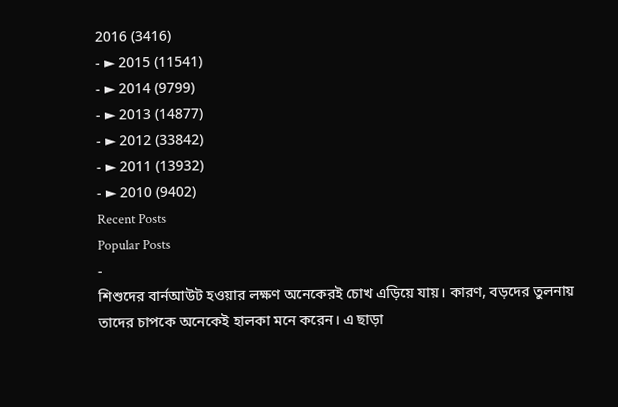2016 (3416)
- ► 2015 (11541)
- ► 2014 (9799)
- ► 2013 (14877)
- ► 2012 (33842)
- ► 2011 (13932)
- ► 2010 (9402)
Recent Posts
Popular Posts
-
শিশুদের বার্নআউট হওয়ার লক্ষণ অনেকেরই চোখ এড়িয়ে যায়। কারণ, বড়দের তুলনায় তাদের চাপকে অনেকেই হালকা মনে করেন। এ ছাড়া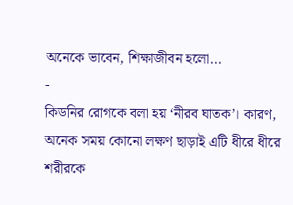অনেকে ভাবেন, শিক্ষাজীবন হলো...
-
কিডনির রোগকে বলা হয় ‘নীরব ঘাতক’। কারণ, অনেক সময় কোনো লক্ষণ ছাড়াই এটি ধীরে ধীরে শরীরকে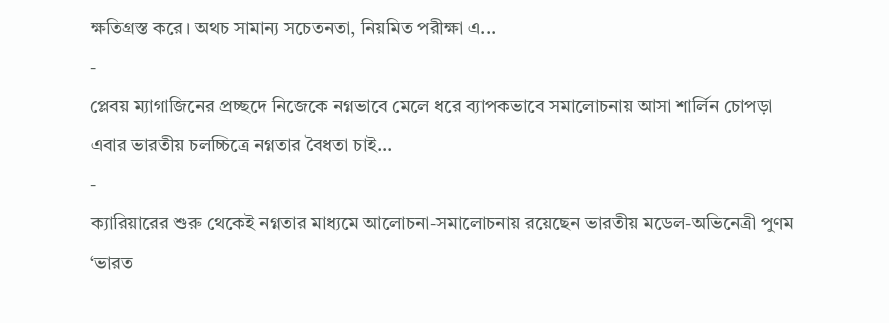ক্ষতিগ্রস্ত করে। অথচ সামান্য সচেতনতা, নিয়মিত পরীক্ষা এ...
-
প্লেবয় ম্যাগাজিনের প্রচ্ছদে নিজেকে নগ্নভাবে মেলে ধরে ব্যাপকভাবে সমালোচনায় আসা শার্লিন চোপড়া এবার ভারতীয় চলচ্চিত্রে নগ্নতার বৈধতা চাই...
-
ক্যারিয়ারের শুরু থেকেই নগ্নতার মাধ্যমে আলোচনা-সমালোচনায় রয়েছেন ভারতীয় মডেল-অভিনেত্রী পুণম ‘ভারত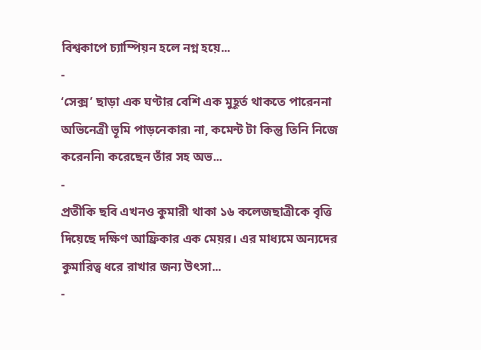বিশ্বকাপে চ্যাম্পিয়ন হলে নগ্ন হয়ে...
-
‘সেক্স’ ছাড়া এক ঘণ্টার বেশি এক মুহূর্ত থাকতে পারেননা অভিনেত্রী ভূমি পাড়নেকার৷ না, কমেন্ট টা কিন্তু তিনি নিজে করেননি৷ করেছেন তাঁর সহ অভ...
-
প্রতীকি ছবি এখনও কুমারী থাকা ১৬ কলেজছাত্রীকে বৃত্তি দিয়েছে দক্ষিণ আফ্রিকার এক মেয়র। এর মাধ্যমে অন্যদের কুমারিত্ব ধরে রাখার জন্য উৎসা...
-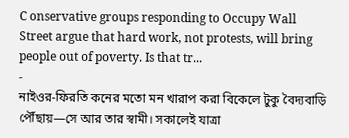C onservative groups responding to Occupy Wall Street argue that hard work, not protests, will bring people out of poverty. Is that tr...
-
নাইওর-ফিরতি কনের মতো মন খারাপ করা বিকেলে টুকু বৈদ্যবাড়ি পৌঁছায়—সে আর তার স্বামী। সকালেই যাত্রা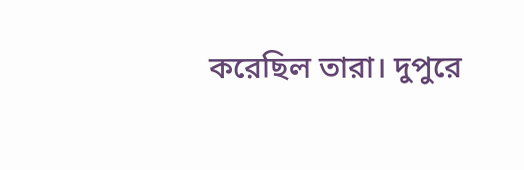করেছিল তারা। দুপুরে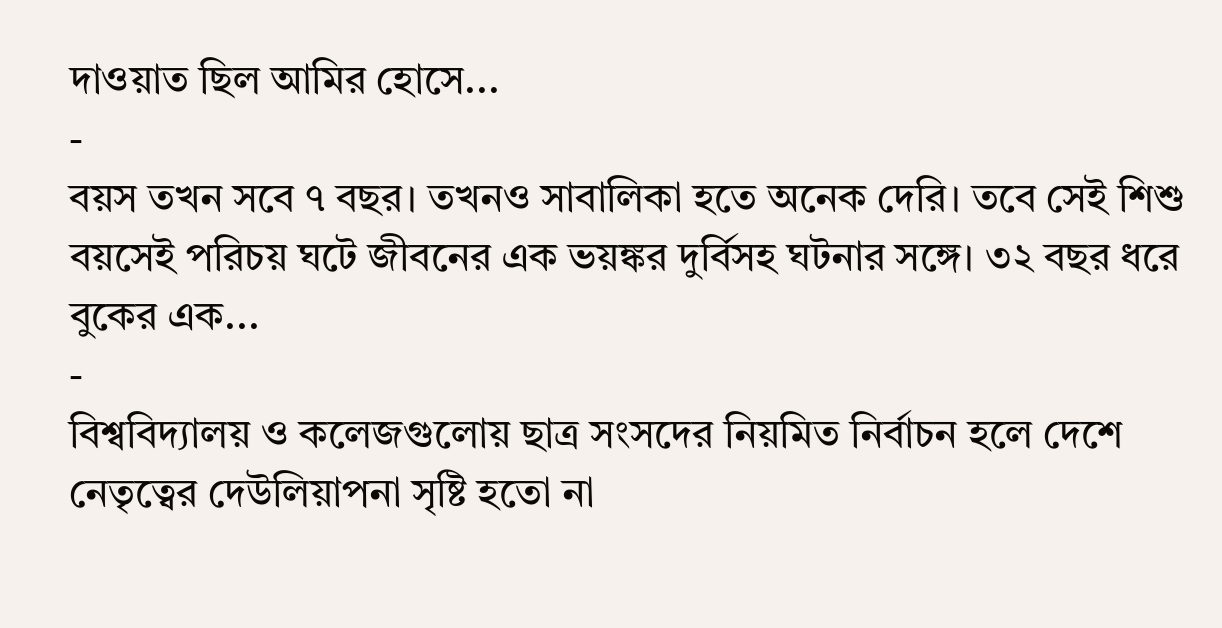দাওয়াত ছিল আমির হোসে...
-
বয়স তখন সবে ৭ বছর। তখনও সাবালিকা হতে অনেক দেরি। তবে সেই শিশু বয়সেই পরিচয় ঘটে জীবনের এক ভয়ঙ্কর দুর্বিসহ ঘটনার সঙ্গে। ৩২ বছর ধরে বুকের এক...
-
বিশ্ববিদ্যালয় ও কলেজগুলোয় ছাত্র সংসদের নিয়মিত নির্বাচন হলে দেশে নেতৃত্বের দেউলিয়াপনা সৃষ্টি হতো না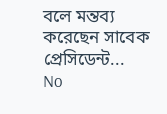বলে মন্তব্য করেছেন সাবেক প্রেসিডেন্ট...
No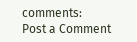comments:
Post a Comment